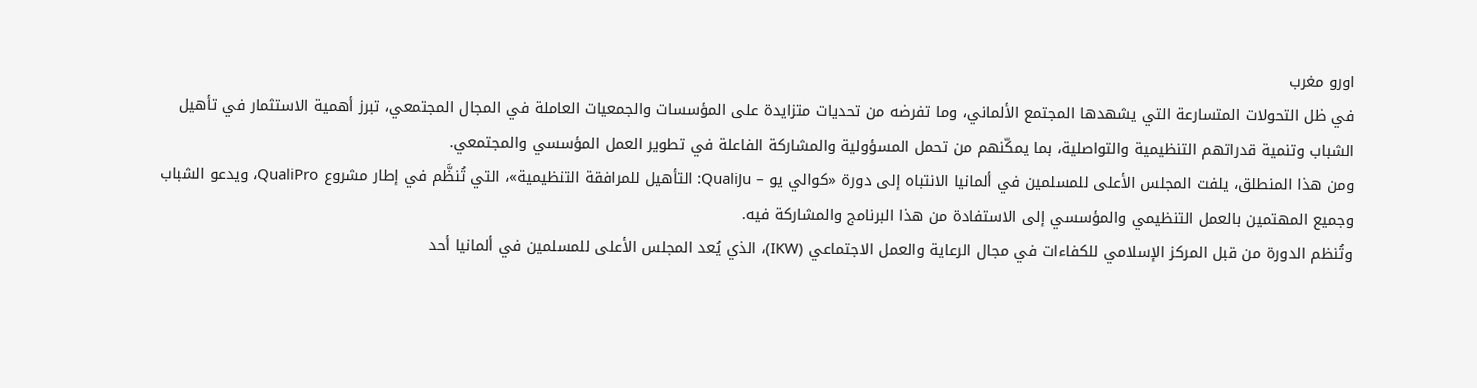اورو مغرب
في ظل التحولات المتسارعة التي يشهدها المجتمع الألماني، وما تفرضه من تحديات متزايدة على المؤسسات والجمعيات العاملة في المجال المجتمعي، تبرز أهمية الاستثمار في تأهيل الشباب وتنمية قدراتهم التنظيمية والتواصلية، بما يمكّنهم من تحمل المسؤولية والمشاركة الفاعلة في تطوير العمل المؤسسي والمجتمعي.
ومن هذا المنطلق، يلفت المجلس الأعلى للمسلمين في ألمانيا الانتباه إلى دورة «كوالي يو – QualiJu: التأهيل للمرافقة التنظيمية»، التي تُنظَّم في إطار مشروع QualiPro، ويدعو الشباب وجميع المهتمين بالعمل التنظيمي والمؤسسي إلى الاستفادة من هذا البرنامج والمشاركة فيه.
وتُنظم الدورة من قبل المركز الإسلامي للكفاءات في مجال الرعاية والعمل الاجتماعي (IKW)، الذي يُعد المجلس الأعلى للمسلمين في ألمانيا أحد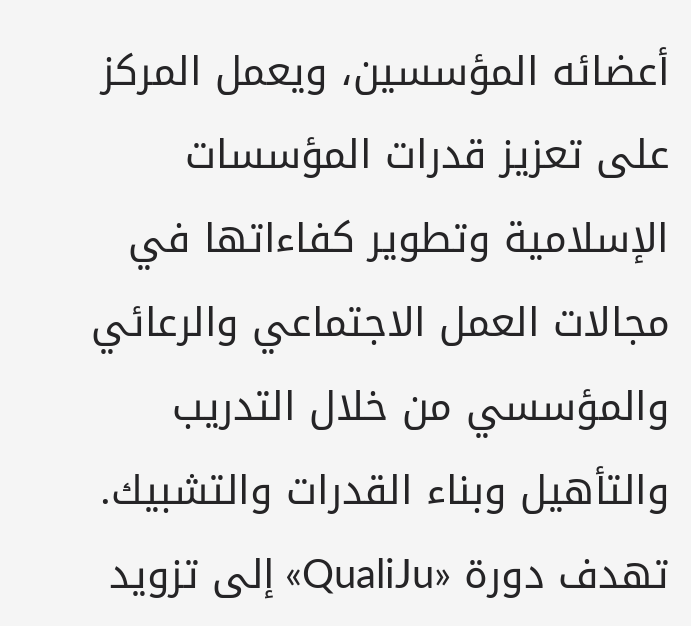أعضائه المؤسسين، ويعمل المركز على تعزيز قدرات المؤسسات الإسلامية وتطوير كفاءاتها في مجالات العمل الاجتماعي والرعائي والمؤسسي من خلال التدريب والتأهيل وبناء القدرات والتشبيك.
تهدف دورة «QualiJu» إلى تزويد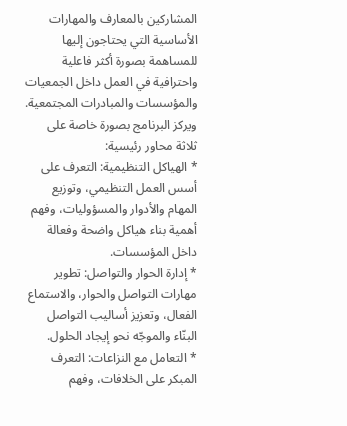المشاركين بالمعارف والمهارات الأساسية التي يحتاجون إليها للمساهمة بصورة أكثر فاعلية واحترافية في العمل داخل الجمعيات والمؤسسات والمبادرات المجتمعية.
ويركز البرنامج بصورة خاصة على ثلاثة محاور رئيسية:
* الهياكل التنظيمية: التعرف على أسس العمل التنظيمي، وتوزيع المهام والأدوار والمسؤوليات، وفهم أهمية بناء هياكل واضحة وفعالة داخل المؤسسات.
* إدارة الحوار والتواصل: تطوير مهارات التواصل والحوار، والاستماع الفعال، وتعزيز أساليب التواصل البنّاء والموجّه نحو إيجاد الحلول.
* التعامل مع النزاعات: التعرف المبكر على الخلافات، وفهم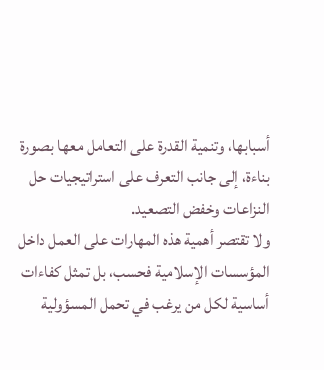أسبابها، وتنمية القدرة على التعامل معها بصورة بناءة، إلى جانب التعرف على استراتيجيات حل النزاعات وخفض التصعيد.
ولا تقتصر أهمية هذه المهارات على العمل داخل المؤسسات الإسلامية فحسب، بل تمثل كفاءات أساسية لكل من يرغب في تحمل المسؤولية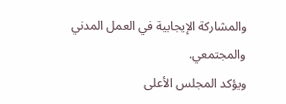والمشاركة الإيجابية في العمل المدني والمجتمعي.
ويؤكد المجلس الأعلى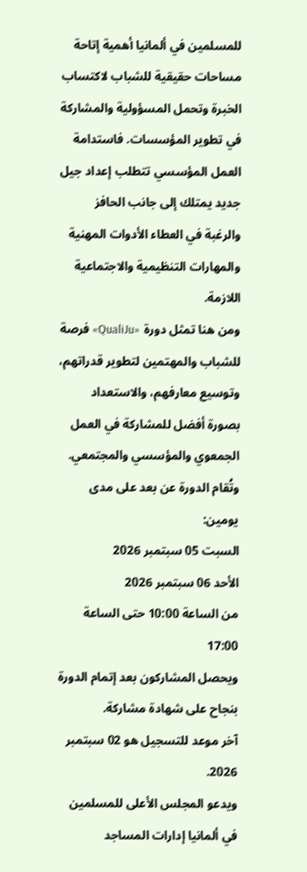للمسلمين في ألمانيا أهمية إتاحة مساحات حقيقية للشباب لاكتساب الخبرة وتحمل المسؤولية والمشاركة في تطوير المؤسسات. فاستدامة العمل المؤسسي تتطلب إعداد جيل جديد يمتلك إلى جانب الحافز والرغبة في العطاء الأدوات المهنية والمهارات التنظيمية والاجتماعية اللازمة.
ومن هنا تمثل دورة «QualiJu» فرصة للشباب والمهتمين لتطوير قدراتهم، وتوسيع معارفهم، والاستعداد بصورة أفضل للمشاركة في العمل الجمعوي والمؤسسي والمجتمعي.
وتُقام الدورة عن بعد على مدى يومين:
السبت 05 سبتمبر 2026
الأحد 06 سبتمبر 2026
من الساعة 10:00 حتى الساعة 17:00
ويحصل المشاركون بعد إتمام الدورة بنجاح على شهادة مشاركة.
آخر موعد للتسجيل هو 02 سبتمبر 2026.
ويدعو المجلس الأعلى للمسلمين في ألمانيا إدارات المساجد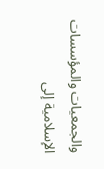والجمعيات والمؤسسات الإسلامية إلى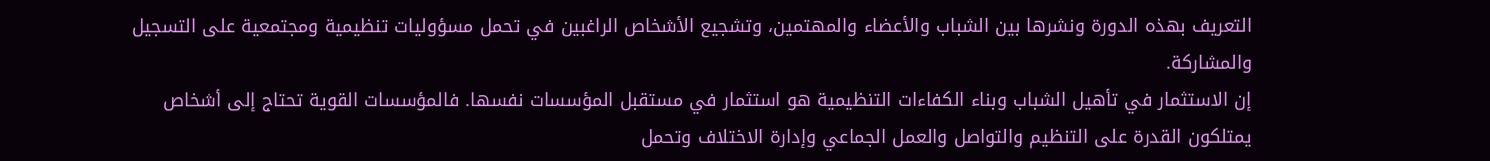التعريف بهذه الدورة ونشرها بين الشباب والأعضاء والمهتمين، وتشجيع الأشخاص الراغبين في تحمل مسؤوليات تنظيمية ومجتمعية على التسجيل والمشاركة.
إن الاستثمار في تأهيل الشباب وبناء الكفاءات التنظيمية هو استثمار في مستقبل المؤسسات نفسها. فالمؤسسات القوية تحتاج إلى أشخاص يمتلكون القدرة على التنظيم والتواصل والعمل الجماعي وإدارة الاختلاف وتحمل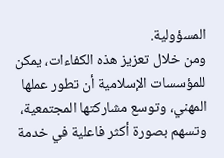المسؤولية.
ومن خلال تعزيز هذه الكفاءات، يمكن للمؤسسات الإسلامية أن تطور عملها المهني، وتوسع مشاركتها المجتمعية، وتسهم بصورة أكثر فاعلية في خدمة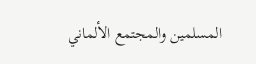المسلمين والمجتمع الألماني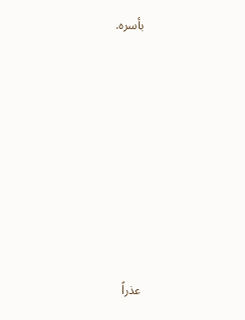بأسره.












عذراً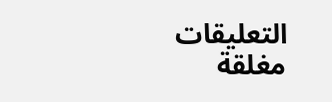التعليقات مغلقة